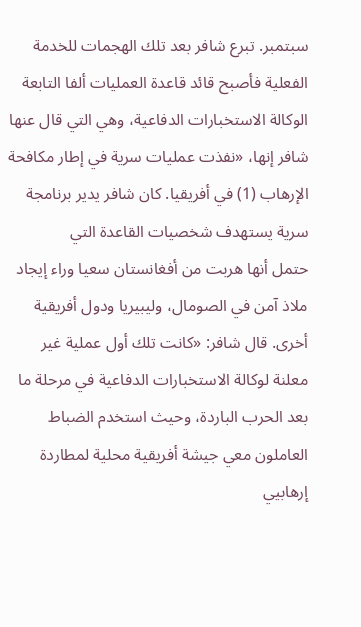سبتمبر. تبرع شافر بعد تلك الهجمات للخدمة الفعلية فأصبح قائد قاعدة العمليات ألفا التابعة الوكالة الاستخبارات الدفاعية، وهي التي قال عنها شافر إنها، «نفذت عمليات سرية في إطار مكافحة الإرهاب (1) في أفريقيا. كان شافر يدير برنامجة سرية يستهدف شخصيات القاعدة التي
حتمل أنها هربت من أفغانستان سعيا وراء إيجاد ملاذ آمن في الصومال، وليبيريا ودول أفريقية أخرى. قال شافر: «کانت تلك أول عملية غير معلنة لوكالة الاستخبارات الدفاعية في مرحلة ما بعد الحرب الباردة، وحيث استخدم الضباط العاملون معي جيشة أفريقية محلية لمطاردة إرهابيي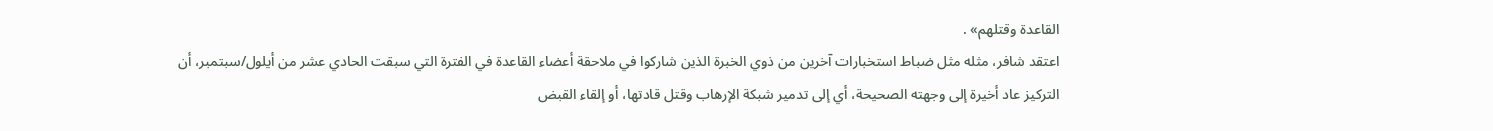القاعدة وقتلهم» .
اعتقد شافر، مثله مثل ضباط استخبارات آخرين من ذوي الخبرة الذين شاركوا في ملاحقة أعضاء القاعدة في الفترة التي سبقت الحادي عشر من أيلول/سبتمبر، أن التركيز عاد أخيرة إلى وجهته الصحيحة، أي إلى تدمير شبكة الإرهاب وقتل قادتها، أو إلقاء القبض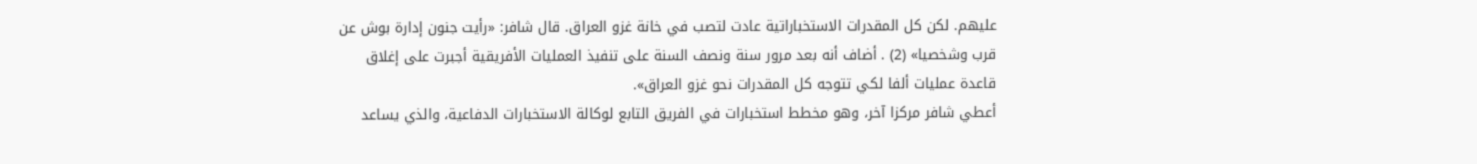عليهم. لكن كل المقدرات الاستخباراتية عادت لتصب في خانة غزو العراق. قال شافر: «رأيت جنون إدارة بوش عن قرب وشخصيا» (2) . أضاف أنه بعد مرور سنة ونصف السنة على تنفيذ العمليات الأفريقية أجبرت على إغلاق قاعدة عمليات ألفا لكي تتوجه كل المقدرات نحو غزو العراق».
أعطي شافر مركزا آخر، وهو مخطط استخبارات في الفريق التابع لوكالة الاستخبارات الدفاعية، والذي يساعد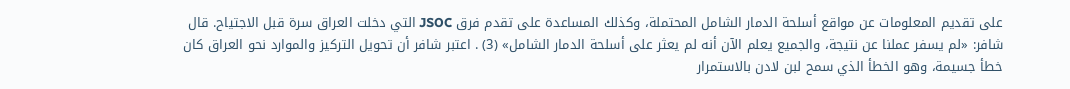على تقديم المعلومات عن مواقع أسلحة الدمار الشامل المحتملة، وكذلك المساعدة على تقدم فرق JSOC التي دخلت العراق سرة قبل الاجتياح. قال شافر: «لم يسفر عملنا عن نتيجة، والجميع يعلم الآن أنه لم يعثر على أسلحة الدمار الشامل» (3) . اعتبر شافر أن تحويل التركيز والموارد نحو العراق كان خطأ جسيمة، وهو الخطأ الذي سمح لبن لادن بالاستمرار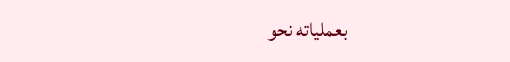بعملياته نحو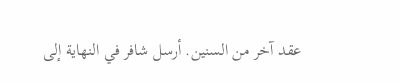عقد آخر من السنين. أرسل شافر في النهاية إلى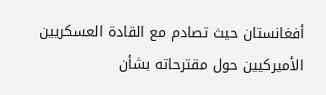أفغانستان حيث تصادم مع القادة العسكريين الأميركيين حول مقترحاته بشأن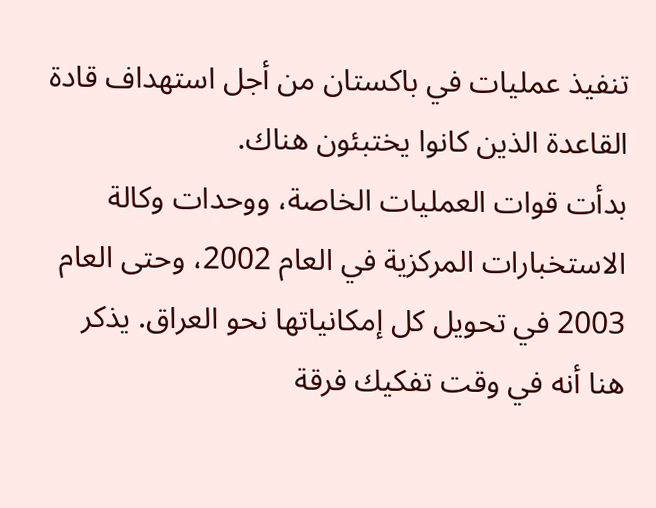تنفيذ عمليات في باكستان من أجل استهداف قادة القاعدة الذين كانوا يختبئون هناك.
بدأت قوات العمليات الخاصة، ووحدات وكالة الاستخبارات المركزية في العام 2002، وحتى العام 2003 في تحويل كل إمكانياتها نحو العراق. يذكر هنا أنه في وقت تفكيك فرقة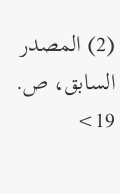(2) المصدر السابق، ص. 19>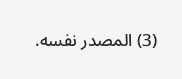(3) المصدر نفسه.